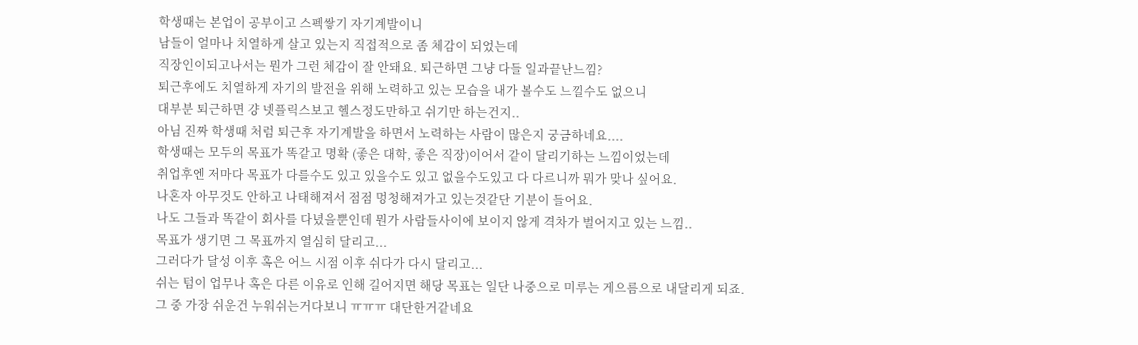학생때는 본업이 공부이고 스펙쌓기 자기계발이니
남들이 얼마나 치열하게 살고 있는지 직접적으로 좀 체감이 되었는데
직장인이되고나서는 뭔가 그런 체감이 잘 안돼요. 퇴근하면 그냥 다들 일과끝난느낌?
퇴근후에도 치열하게 자기의 발전을 위해 노력하고 있는 모습을 내가 볼수도 느낄수도 없으니
대부분 퇴근하면 걍 넷플릭스보고 헬스정도만하고 쉬기만 하는건지..
아님 진짜 학생때 처럼 퇴근후 자기계발을 하면서 노력하는 사람이 많은지 궁금하네요....
학생때는 모두의 목표가 똑같고 명확 (좋은 대학, 좋은 직장)이어서 같이 달리기하는 느낌이었는데
취업후엔 저마다 목표가 다를수도 있고 있을수도 있고 없을수도있고 다 다르니까 뭐가 맞나 싶어요.
나혼자 아무것도 안하고 나태해져서 점점 멍청해져가고 있는것같단 기분이 들어요.
나도 그들과 똑같이 회사를 다녔을뿐인데 뭔가 사람들사이에 보이지 않게 격차가 벌어지고 있는 느낌..
목표가 생기면 그 목표까지 열심히 달리고...
그러다가 달성 이후 혹은 어느 시점 이후 쉬다가 다시 달리고...
쉬는 텀이 업무나 혹은 다른 이유로 인해 길어지면 해당 목표는 일단 나중으로 미루는 게으름으로 내달리게 되죠.
그 중 가장 쉬운건 누워쉬는거다보니 ㅠㅠㅠ 대단한거같네요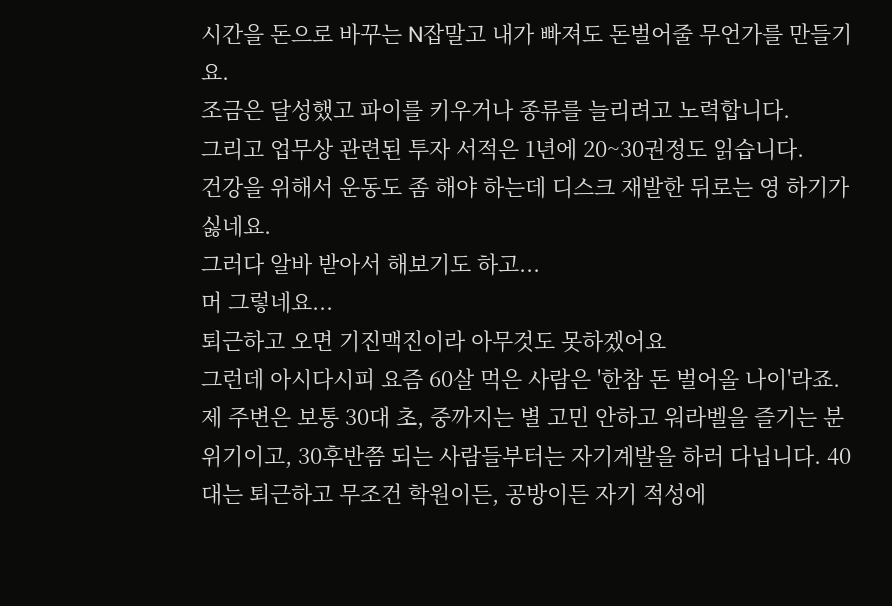시간을 돈으로 바꾸는 N잡말고 내가 빠져도 돈벌어줄 무언가를 만들기요.
조금은 달성했고 파이를 키우거나 종류를 늘리려고 노력합니다.
그리고 업무상 관련된 투자 서적은 1년에 20~30권정도 읽습니다.
건강을 위해서 운동도 좀 해야 하는데 디스크 재발한 뒤로는 영 하기가 싫네요.
그러다 알바 받아서 해보기도 하고...
머 그렇네요...
퇴근하고 오면 기진맥진이라 아무것도 못하겠어요
그런데 아시다시피 요즘 60살 먹은 사람은 '한참 돈 벌어올 나이'라죠.
제 주변은 보통 30대 초, 중까지는 별 고민 안하고 워라벨을 즐기는 분위기이고, 30후반쯤 되는 사람들부터는 자기계발을 하러 다닙니다. 40대는 퇴근하고 무조건 학원이든, 공방이든 자기 적성에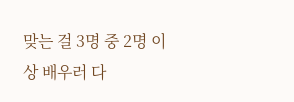맞는 걸 3명 중 2명 이상 배우러 다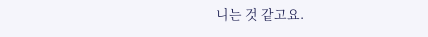니는 것 같고요.